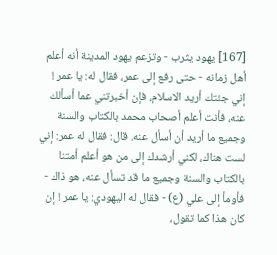[167] يهود يثرب - وتزعم يهود المدينة أنه أعلم أهل زمانه - حتى رفع إلى عمر، فقال له: يا عمر ! إني جئتك أريد الاسلام، فإن أخبرتني عما أسألك عنه، فأنت أعلم أصحاب محمد بالكتاب والسنة وجميع ما أريد أن أسأل عنه. قال: فقال له عمر: إني لست هناك، لكني أرشدك إلى من هو أعلم أمتنا بالكتاب والسنة وجميع ما قد تسأل عنه، هو ذاك - فأومأ إلى علي (ع) - فقال له اليهودي: يا عمر ! إن كان هذا كما تقول،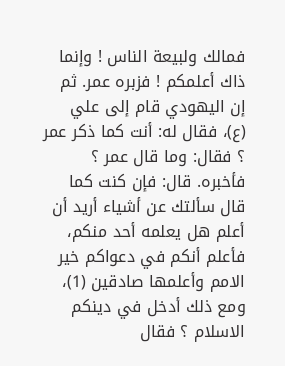فمالك ولبيعة الناس ! وإنما ذاك أعلمكم ! فزبره عمر. ثم إن اليهودي قام إلى علي (ع)، فقال له: أنت كما ذكر عمر ؟ فقال: وما قال عمر ؟ فأخبره. قال: فإن كنت كما قال سألتك عن أشياء أريد أن أعلم هل يعلمه أحد منكم، فأعلم أنكم في دعواكم خير الامم وأعلمها صادقين (1)، ومع ذلك أدخل في دينكم الاسلام ؟ فقال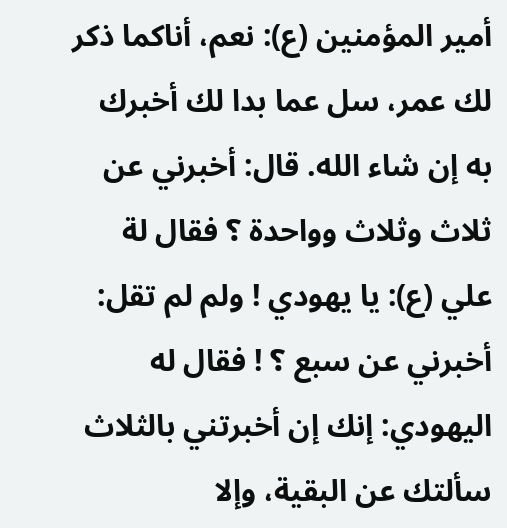أمير المؤمنين (ع): نعم، أناكما ذكر لك عمر، سل عما بدا لك أخبرك به إن شاء الله. قال: أخبرني عن ثلاث وثلاث وواحدة ؟ فقال لة علي (ع): يا يهودي ! ولم لم تقل: أخبرني عن سبع ؟ ! فقال له اليهودي: إنك إن أخبرتني بالثلاث سألتك عن البقية، وإلا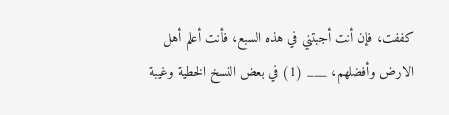كففت، فإن أنت أجبتني في هذه السبع، فأنت أعلم أهل الارض وأفضلهم، ___ (1) في بعض النسخ الخطية وغيبة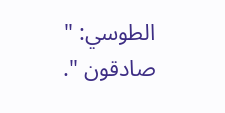الطوسي: " صادقون ".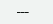___